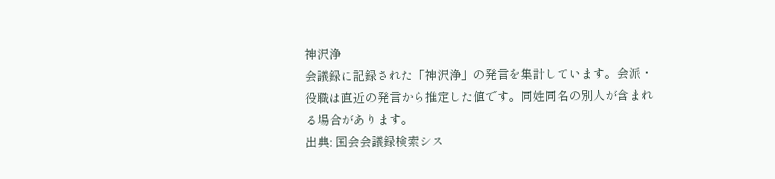神沢浄
会議録に記録された「神沢浄」の発言を集計しています。会派・役職は直近の発言から推定した値です。同姓同名の別人が含まれる場合があります。
出典: 国会会議録検索シス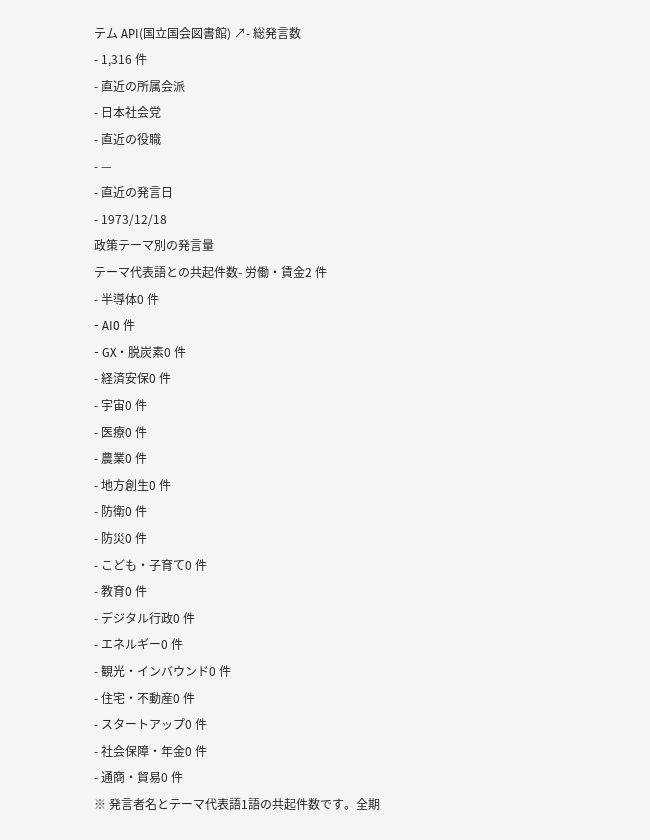テム API(国立国会図書館) ↗- 総発言数
- 1,316 件
- 直近の所属会派
- 日本社会党
- 直近の役職
- —
- 直近の発言日
- 1973/12/18
政策テーマ別の発言量
テーマ代表語との共起件数- 労働・賃金2 件
- 半導体0 件
- AI0 件
- GX・脱炭素0 件
- 経済安保0 件
- 宇宙0 件
- 医療0 件
- 農業0 件
- 地方創生0 件
- 防衛0 件
- 防災0 件
- こども・子育て0 件
- 教育0 件
- デジタル行政0 件
- エネルギー0 件
- 観光・インバウンド0 件
- 住宅・不動産0 件
- スタートアップ0 件
- 社会保障・年金0 件
- 通商・貿易0 件
※ 発言者名とテーマ代表語1語の共起件数です。全期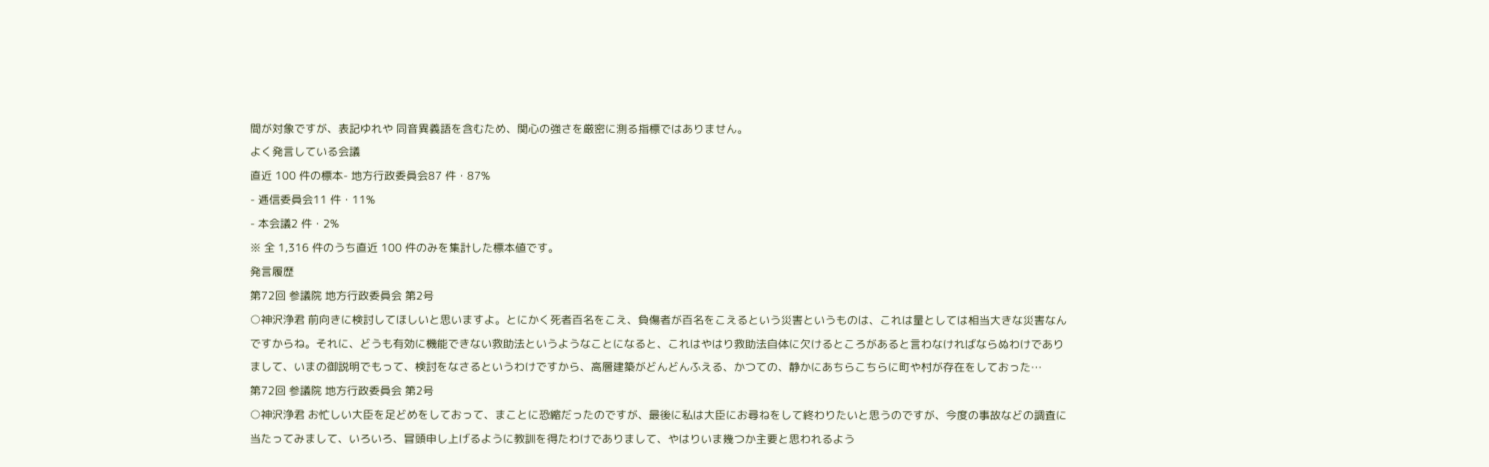間が対象ですが、表記ゆれや 同音異義語を含むため、関心の強さを厳密に測る指標ではありません。
よく発言している会議
直近 100 件の標本- 地方行政委員会87 件・87%
- 逓信委員会11 件・11%
- 本会議2 件・2%
※ 全 1,316 件のうち直近 100 件のみを集計した標本値です。
発言履歴
第72回 参議院 地方行政委員会 第2号
○神沢浄君 前向きに検討してほしいと思いますよ。とにかく死者百名をこえ、負傷者が百名をこえるという災害というものは、これは量としては相当大きな災害なんですからね。それに、どうも有効に機能できない救助法というようなことになると、これはやはり救助法自体に欠けるところがあると言わなければならぬわけでありまして、いまの御説明でもって、検討をなさるというわけですから、高層建築がどんどんふえる、かつての、静かにあちらこちらに町や村が存在をしておった…
第72回 参議院 地方行政委員会 第2号
○神沢浄君 お忙しい大臣を足どめをしておって、まことに恐縮だったのですが、最後に私は大臣にお尋ねをして終わりたいと思うのですが、今度の事故などの調査に当たってみまして、いろいろ、冒頭申し上げるように教訓を得たわけでありまして、やはりいま幾つか主要と思われるよう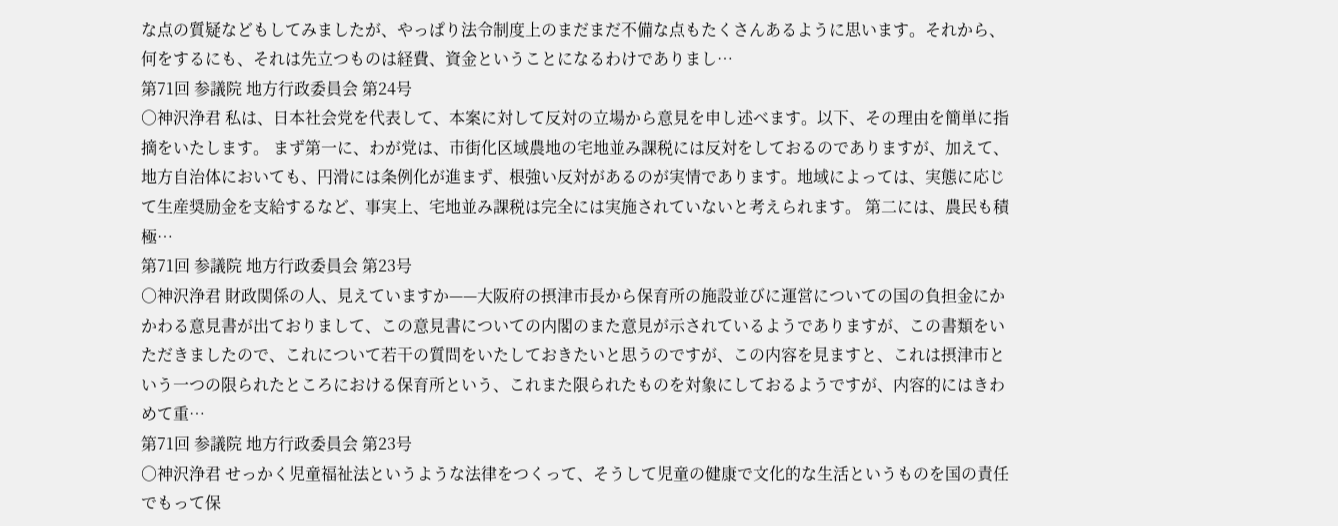な点の質疑などもしてみましたが、やっぱり法令制度上のまだまだ不備な点もたくさんあるように思います。それから、何をするにも、それは先立つものは経費、資金ということになるわけでありまし…
第71回 参議院 地方行政委員会 第24号
○神沢浄君 私は、日本社会党を代表して、本案に対して反対の立場から意見を申し述べます。以下、その理由を簡単に指摘をいたします。 まず第一に、わが党は、市街化区域農地の宅地並み課税には反対をしておるのでありますが、加えて、地方自治体においても、円滑には条例化が進まず、根強い反対があるのが実情であります。地域によっては、実態に応じて生産奨励金を支給するなど、事実上、宅地並み課税は完全には実施されていないと考えられます。 第二には、農民も積極…
第71回 参議院 地方行政委員会 第23号
○神沢浄君 財政関係の人、見えていますか——大阪府の摂津市長から保育所の施設並びに運営についての国の負担金にかかわる意見書が出ておりまして、この意見書についての内閣のまた意見が示されているようでありますが、この書類をいただきましたので、これについて若干の質問をいたしておきたいと思うのですが、この内容を見ますと、これは摂津市という一つの限られたところにおける保育所という、これまた限られたものを対象にしておるようですが、内容的にはきわめて重…
第71回 参議院 地方行政委員会 第23号
○神沢浄君 せっかく児童福祉法というような法律をつくって、そうして児童の健康で文化的な生活というものを国の責任でもって保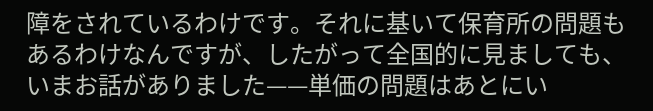障をされているわけです。それに基いて保育所の問題もあるわけなんですが、したがって全国的に見ましても、いまお話がありました——単価の問題はあとにい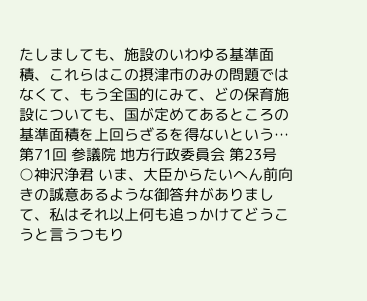たしましても、施設のいわゆる基準面積、これらはこの摂津市のみの問題ではなくて、もう全国的にみて、どの保育施設についても、国が定めてあるところの基準面積を上回らざるを得ないという…
第71回 参議院 地方行政委員会 第23号
○神沢浄君 いま、大臣からたいへん前向きの誠意あるような御答弁がありまして、私はそれ以上何も追っかけてどうこうと言うつもり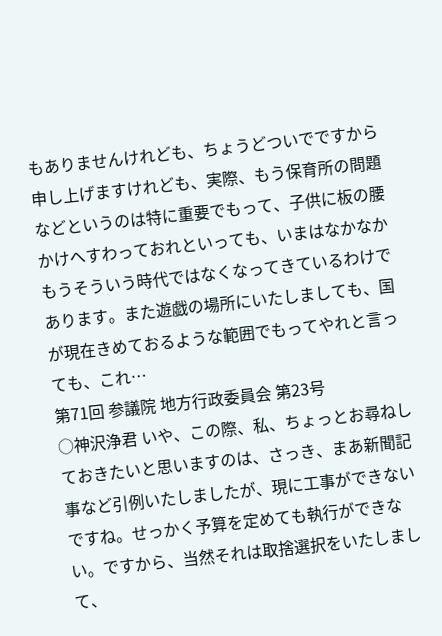もありませんけれども、ちょうどついでですから申し上げますけれども、実際、もう保育所の問題などというのは特に重要でもって、子供に板の腰かけへすわっておれといっても、いまはなかなかもうそういう時代ではなくなってきているわけであります。また遊戯の場所にいたしましても、国が現在きめておるような範囲でもってやれと言っても、これ…
第71回 参議院 地方行政委員会 第23号
○神沢浄君 いや、この際、私、ちょっとお尋ねしておきたいと思いますのは、さっき、まあ新聞記事など引例いたしましたが、現に工事ができないですね。せっかく予算を定めても執行ができない。ですから、当然それは取捨選択をいたしまして、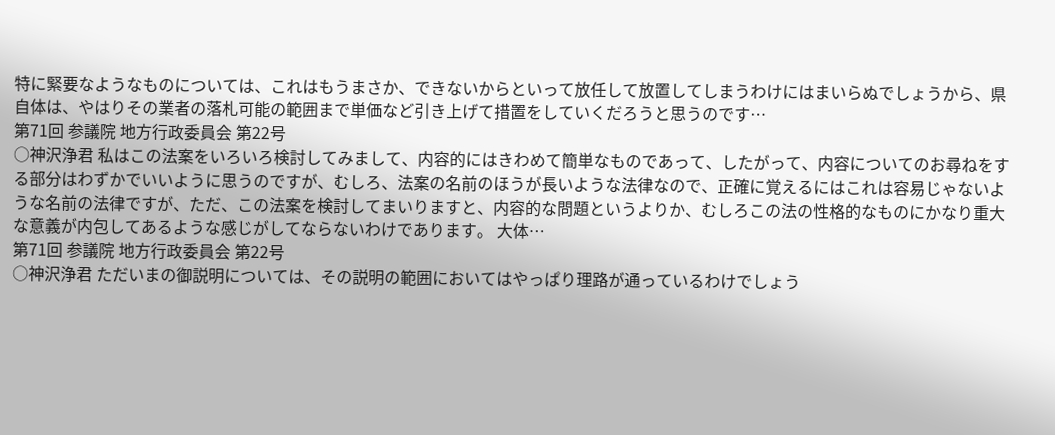特に緊要なようなものについては、これはもうまさか、できないからといって放任して放置してしまうわけにはまいらぬでしょうから、県自体は、やはりその業者の落札可能の範囲まで単価など引き上げて措置をしていくだろうと思うのです…
第71回 参議院 地方行政委員会 第22号
○神沢浄君 私はこの法案をいろいろ検討してみまして、内容的にはきわめて簡単なものであって、したがって、内容についてのお尋ねをする部分はわずかでいいように思うのですが、むしろ、法案の名前のほうが長いような法律なので、正確に覚えるにはこれは容易じゃないような名前の法律ですが、ただ、この法案を検討してまいりますと、内容的な問題というよりか、むしろこの法の性格的なものにかなり重大な意義が内包してあるような感じがしてならないわけであります。 大体…
第71回 参議院 地方行政委員会 第22号
○神沢浄君 ただいまの御説明については、その説明の範囲においてはやっぱり理路が通っているわけでしょう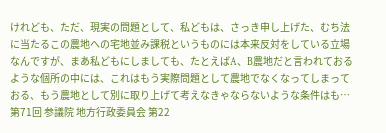けれども、ただ、現実の問題として、私どもは、さっき申し上げた、むち法に当たるこの農地への宅地並み課税というものには本来反対をしている立場なんですが、まあ私どもにしましても、たとえばA、B農地だと言われておるような個所の中には、これはもう実際問題として農地でなくなってしまっておる、もう農地として別に取り上げて考えなきゃならないような条件はも…
第71回 参議院 地方行政委員会 第22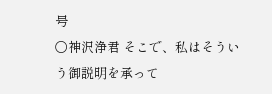号
○神沢浄君 そこで、私はそういう御説明を承って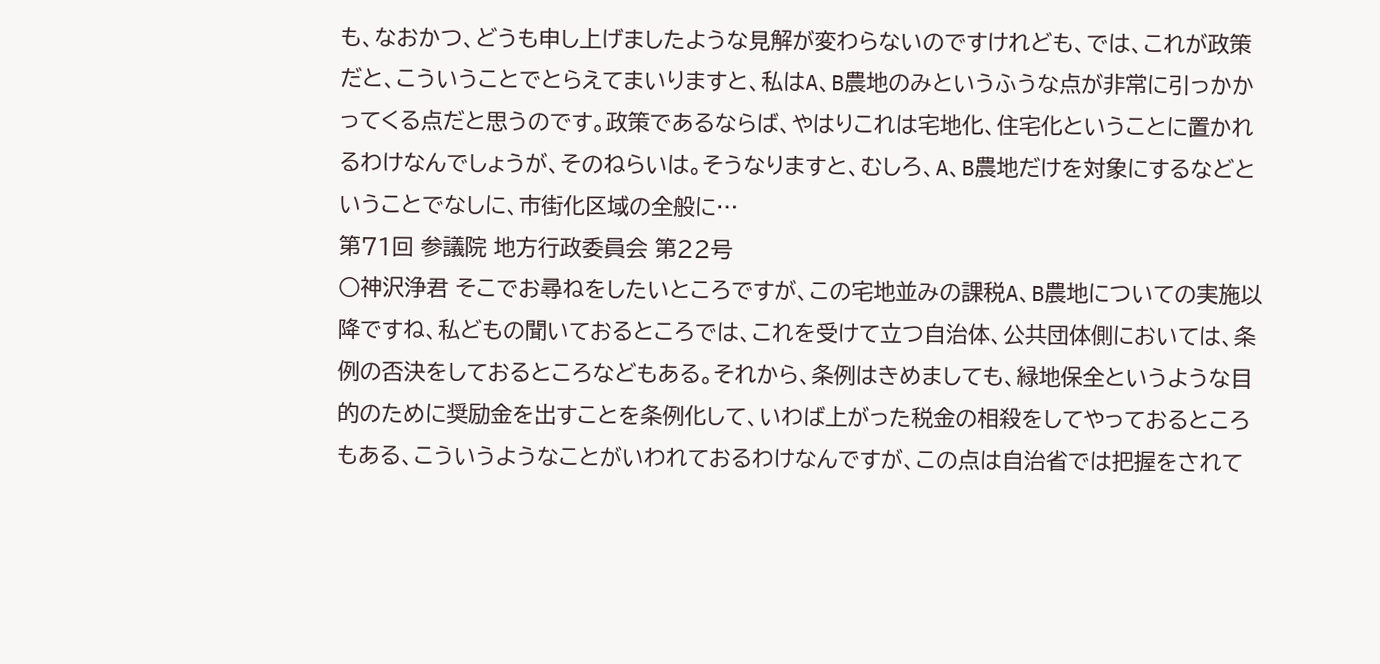も、なおかつ、どうも申し上げましたような見解が変わらないのですけれども、では、これが政策だと、こういうことでとらえてまいりますと、私はA、B農地のみというふうな点が非常に引っかかってくる点だと思うのです。政策であるならば、やはりこれは宅地化、住宅化ということに置かれるわけなんでしょうが、そのねらいは。そうなりますと、むしろ、A、B農地だけを対象にするなどということでなしに、市街化区域の全般に…
第71回 参議院 地方行政委員会 第22号
○神沢浄君 そこでお尋ねをしたいところですが、この宅地並みの課税A、B農地についての実施以降ですね、私どもの聞いておるところでは、これを受けて立つ自治体、公共団体側においては、条例の否決をしておるところなどもある。それから、条例はきめましても、緑地保全というような目的のために奨励金を出すことを条例化して、いわば上がった税金の相殺をしてやっておるところもある、こういうようなことがいわれておるわけなんですが、この点は自治省では把握をされて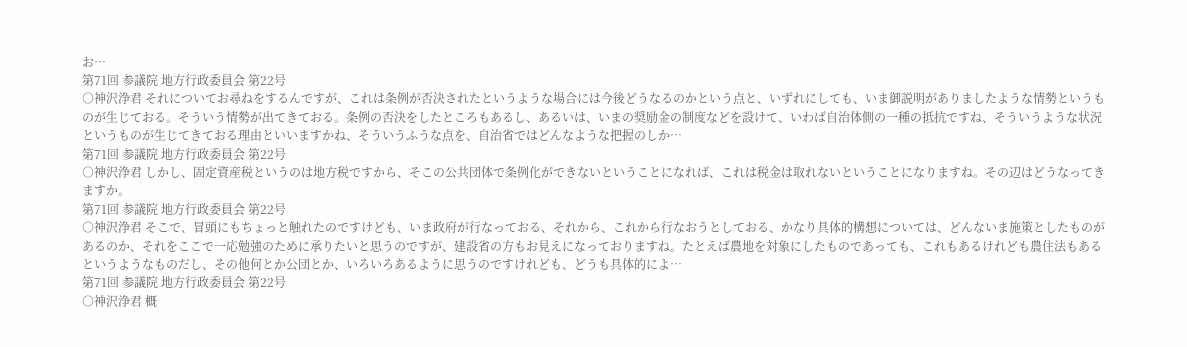お…
第71回 参議院 地方行政委員会 第22号
○神沢浄君 それについてお尋ねをするんですが、これは条例が否決されたというような場合には今後どうなるのかという点と、いずれにしても、いま御説明がありましたような情勢というものが生じておる。そういう情勢が出てきておる。条例の否決をしたところもあるし、あるいは、いまの奨励金の制度などを設けて、いわば自治体側の一種の抵抗ですね、そういうような状況というものが生じてきておる理由といいますかね、そういうふうな点を、自治省ではどんなような把握のしか…
第71回 参議院 地方行政委員会 第22号
○神沢浄君 しかし、固定資産税というのは地方税ですから、そこの公共団体で条例化ができないということになれば、これは税金は取れないということになりますね。その辺はどうなってきますか。
第71回 参議院 地方行政委員会 第22号
○神沢浄君 そこで、冒頭にもちょっと触れたのですけども、いま政府が行なっておる、それから、これから行なおうとしておる、かなり具体的構想については、どんないま施策としたものがあるのか、それをここで一応勉強のために承りたいと思うのですが、建設省の方もお見えになっておりますね。たとえば農地を対象にしたものであっても、これもあるけれども農住法もあるというようなものだし、その他何とか公団とか、いろいろあるように思うのですけれども、どうも具体的によ…
第71回 参議院 地方行政委員会 第22号
○神沢浄君 概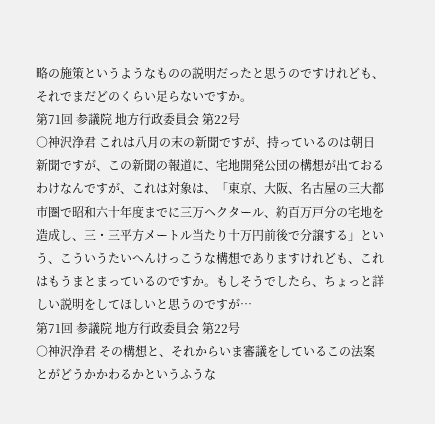略の施策というようなものの説明だったと思うのですけれども、それでまだどのくらい足らないですか。
第71回 参議院 地方行政委員会 第22号
○神沢浄君 これは八月の末の新聞ですが、持っているのは朝日新聞ですが、この新聞の報道に、宅地開発公団の構想が出ておるわけなんですが、これは対象は、「東京、大阪、名古屋の三大都市圏で昭和六十年度までに三万ヘクタール、約百万戸分の宅地を造成し、三・三平方メートル当たり十万円前後で分譲する」という、こういうたいへんけっこうな構想でありますけれども、これはもうまとまっているのですか。もしそうでしたら、ちょっと詳しい説明をしてほしいと思うのですが…
第71回 参議院 地方行政委員会 第22号
○神沢浄君 その構想と、それからいま審議をしているこの法案とがどうかかわるかというふうな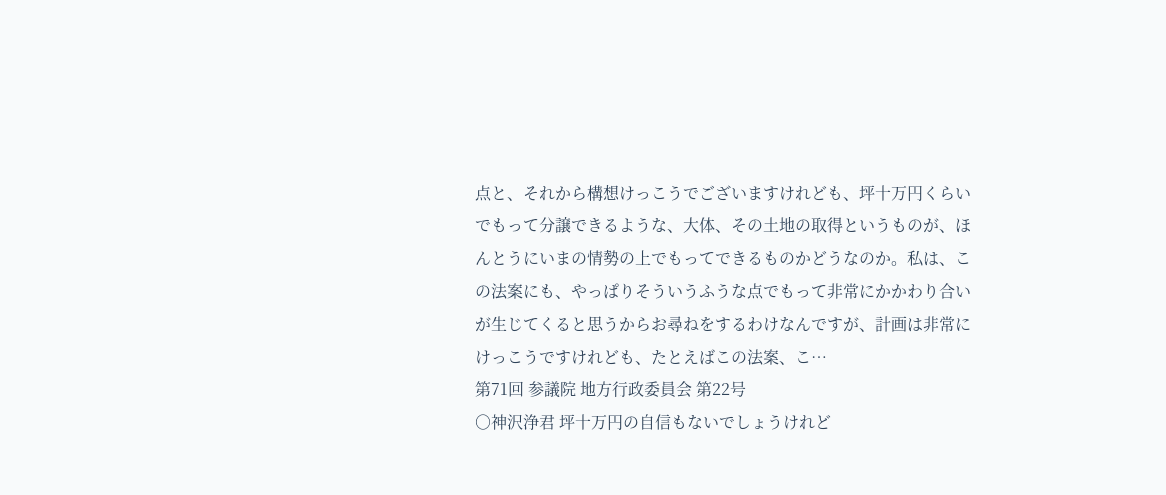点と、それから構想けっこうでございますけれども、坪十万円くらいでもって分譲できるような、大体、その土地の取得というものが、ほんとうにいまの情勢の上でもってできるものかどうなのか。私は、この法案にも、やっぱりそういうふうな点でもって非常にかかわり合いが生じてくると思うからお尋ねをするわけなんですが、計画は非常にけっこうですけれども、たとえばこの法案、こ…
第71回 参議院 地方行政委員会 第22号
○神沢浄君 坪十万円の自信もないでしょうけれど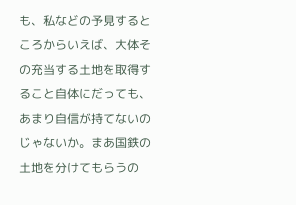も、私などの予見するところからいえば、大体その充当する土地を取得すること自体にだっても、あまり自信が持てないのじゃないか。まあ国鉄の土地を分けてもらうの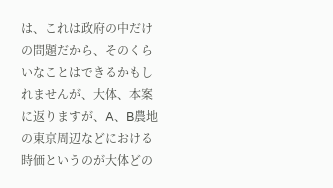は、これは政府の中だけの問題だから、そのくらいなことはできるかもしれませんが、大体、本案に返りますが、A、B農地の東京周辺などにおける時価というのが大体どの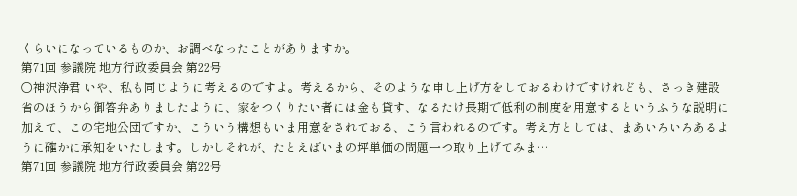くらいになっているものか、お調べなったことがありますか。
第71回 参議院 地方行政委員会 第22号
○神沢浄君 いや、私も同じように考えるのですよ。考えるから、そのような申し上げ方をしておるわけですけれども、さっき建設省のほうから御答弁ありましたように、家をつくりたい者には金も貸す、なるたけ長期で低利の制度を用意するというふうな説明に加えて、この宅地公団ですか、こういう構想もいま用意をされておる、こう言われるのです。考え方としては、まあいろいろあるように確かに承知をいたします。しかしそれが、たとえばいまの坪単価の問題一つ取り上げてみま…
第71回 参議院 地方行政委員会 第22号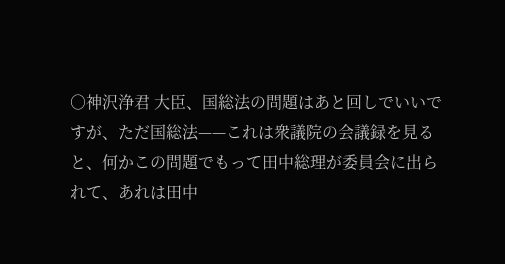○神沢浄君 大臣、国総法の問題はあと回しでいいですが、ただ国総法——これは衆議院の会議録を見ると、何かこの問題でもって田中総理が委員会に出られて、あれは田中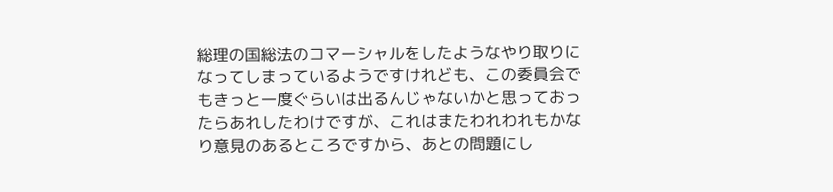総理の国総法のコマーシャルをしたようなやり取りになってしまっているようですけれども、この委員会でもきっと一度ぐらいは出るんじゃないかと思っておったらあれしたわけですが、これはまたわれわれもかなり意見のあるところですから、あとの問題にし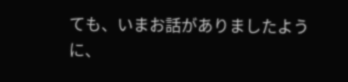ても、いまお話がありましたように、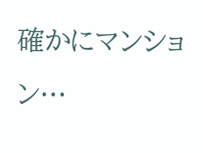確かにマンション…